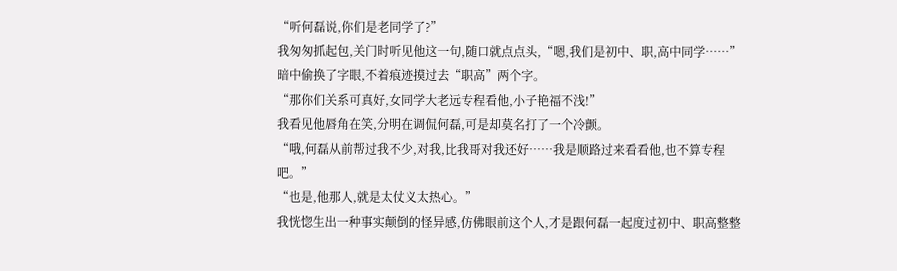“听何磊说,你们是老同学了?”
我匆匆抓起包,关门时听见他这一句,随口就点点头,“嗯,我们是初中、职,高中同学……”
暗中偷换了字眼,不着痕迹摸过去“职高”两个字。
“那你们关系可真好,女同学大老远专程看他,小子艳福不浅!”
我看见他唇角在笑,分明在调侃何磊,可是却莫名打了一个冷颤。
“哦,何磊从前帮过我不少,对我,比我哥对我还好……我是顺路过来看看他,也不算专程吧。”
“也是,他那人,就是太仗义太热心。”
我恍惚生出一种事实颠倒的怪异感,仿佛眼前这个人,才是跟何磊一起度过初中、职高整整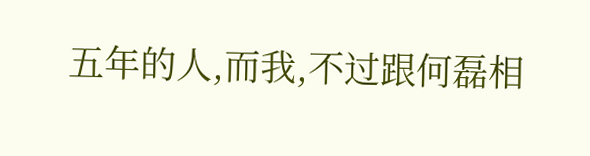五年的人,而我,不过跟何磊相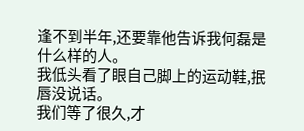逢不到半年,还要靠他告诉我何磊是什么样的人。
我低头看了眼自己脚上的运动鞋,抿唇没说话。
我们等了很久,才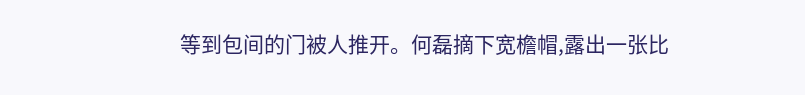等到包间的门被人推开。何磊摘下宽檐帽,露出一张比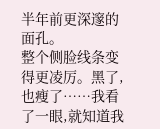半年前更深邃的面孔。
整个侧脸线条变得更凌厉。黑了,也瘦了……我看了一眼,就知道我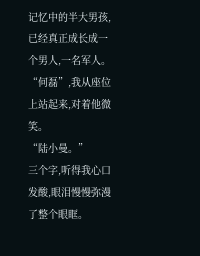记忆中的半大男孩,已经真正成长成一个男人,一名军人。
“何磊”,我从座位上站起来,对着他微笑。
“陆小曼。”
三个字,听得我心口发酸,眼泪慢慢弥漫了整个眼眶。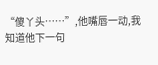“傻丫头……”,他嘴唇一动,我知道他下一句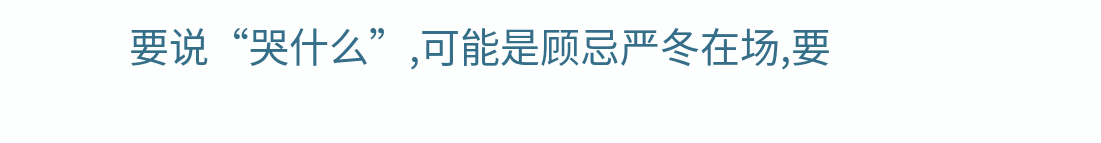要说“哭什么”,可能是顾忌严冬在场,要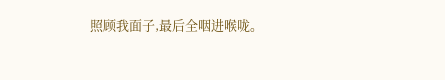照顾我面子,最后全咽进喉咙。